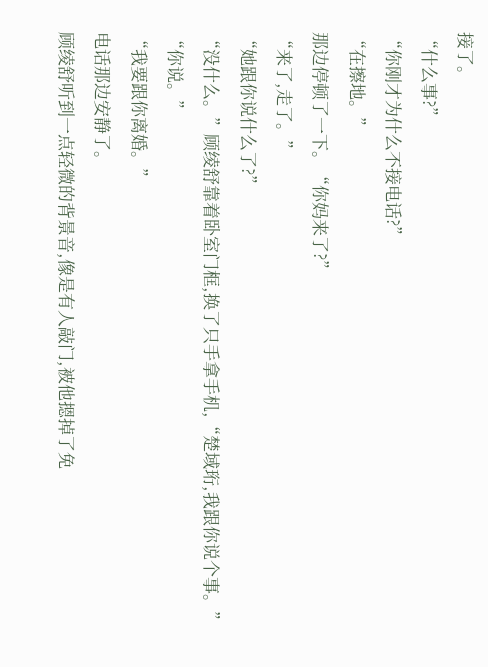接了。
“什么事?”
“你刚才为什么不接电话?”
“在擦地。”
那边停顿了一下。“你妈来了?”
“来了,走了。”
“她跟你说什么了?”
“没什么。”顾绫舒靠着卧室门框,换了只手拿手机,“楚域珩,我跟你说个事。”
“你说。”
“我要跟你离婚。”
电话那边安静了。
顾绫舒听到一点轻微的背景音,像是有人敲门,被他摁掉了免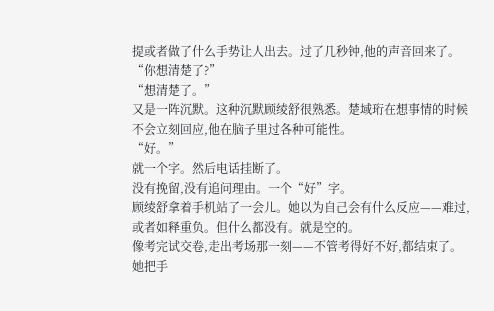提或者做了什么手势让人出去。过了几秒钟,他的声音回来了。
“你想清楚了?”
“想清楚了。”
又是一阵沉默。这种沉默顾绫舒很熟悉。楚域珩在想事情的时候不会立刻回应,他在脑子里过各种可能性。
“好。”
就一个字。然后电话挂断了。
没有挽留,没有追问理由。一个“好”字。
顾绫舒拿着手机站了一会儿。她以为自己会有什么反应——难过,或者如释重负。但什么都没有。就是空的。
像考完试交卷,走出考场那一刻——不管考得好不好,都结束了。
她把手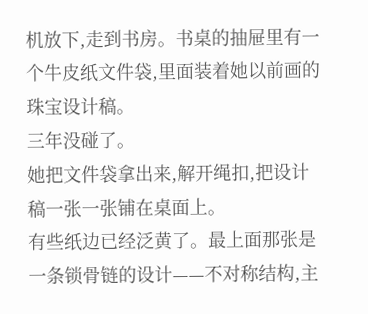机放下,走到书房。书桌的抽屉里有一个牛皮纸文件袋,里面装着她以前画的珠宝设计稿。
三年没碰了。
她把文件袋拿出来,解开绳扣,把设计稿一张一张铺在桌面上。
有些纸边已经泛黄了。最上面那张是一条锁骨链的设计——不对称结构,主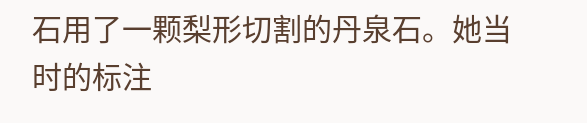石用了一颗梨形切割的丹泉石。她当时的标注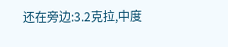还在旁边:3.2克拉,中度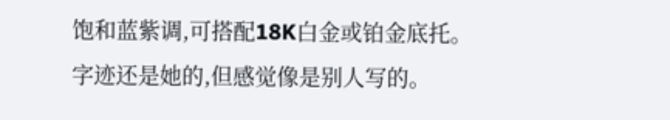饱和蓝紫调,可搭配18K白金或铂金底托。
字迹还是她的,但感觉像是别人写的。